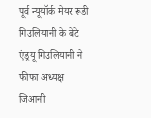पूर्व न्यूयॉर्क मेयर रूडी गिउलियानी के बेटे एंड्रयू गिउलियानी ने फीफा अध्यक्ष जिआनी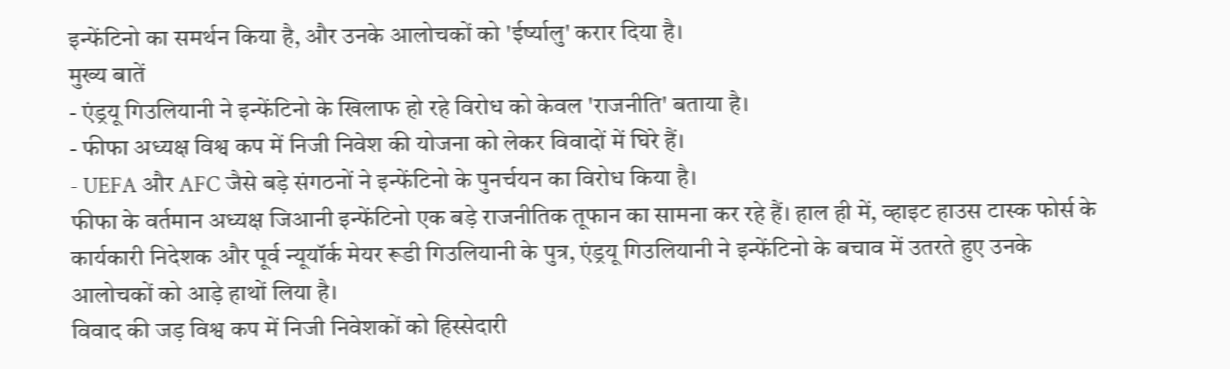इन्फेंटिनो का समर्थन किया है, और उनके आलोचकों को 'ईर्ष्यालु' करार दिया है।
मुख्य बातें
- एंड्रयू गिउलियानी ने इन्फेंटिनो के खिलाफ हो रहे विरोध को केवल 'राजनीति' बताया है।
- फीफा अध्यक्ष विश्व कप में निजी निवेश की योजना को लेकर विवादों में घिरे हैं।
- UEFA और AFC जैसे बड़े संगठनों ने इन्फेंटिनो के पुनर्चयन का विरोध किया है।
फीफा के वर्तमान अध्यक्ष जिआनी इन्फेंटिनो एक बड़े राजनीतिक तूफान का सामना कर रहे हैं। हाल ही में, व्हाइट हाउस टास्क फोर्स के कार्यकारी निदेशक और पूर्व न्यूयॉर्क मेयर रूडी गिउलियानी के पुत्र, एंड्रयू गिउलियानी ने इन्फेंटिनो के बचाव में उतरते हुए उनके आलोचकों को आड़े हाथों लिया है।
विवाद की जड़ विश्व कप में निजी निवेशकों को हिस्सेदारी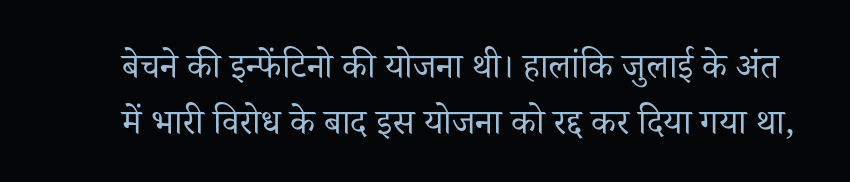बेचने की इन्फेंटिनो की योजना थी। हालांकि जुलाई के अंत में भारी विरोध के बाद इस योजना को रद्द कर दिया गया था,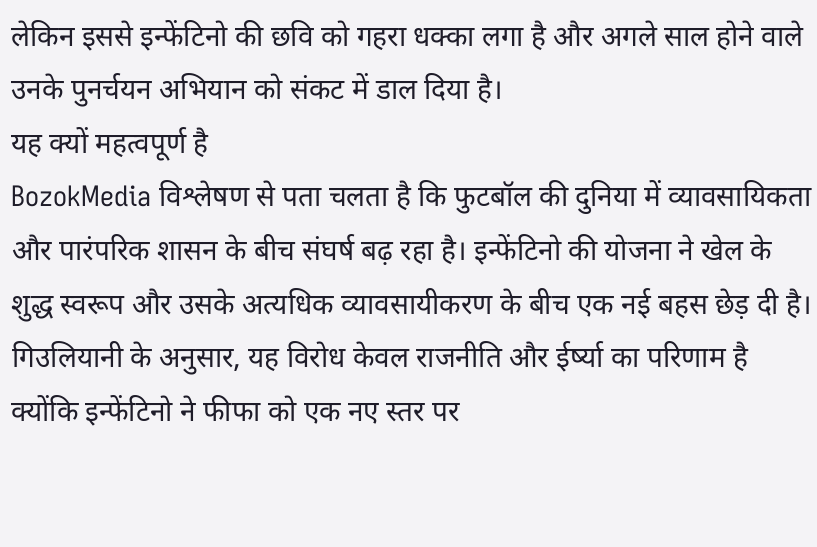लेकिन इससे इन्फेंटिनो की छवि को गहरा धक्का लगा है और अगले साल होने वाले उनके पुनर्चयन अभियान को संकट में डाल दिया है।
यह क्यों महत्वपूर्ण है
BozokMedia विश्लेषण से पता चलता है कि फुटबॉल की दुनिया में व्यावसायिकता और पारंपरिक शासन के बीच संघर्ष बढ़ रहा है। इन्फेंटिनो की योजना ने खेल के शुद्ध स्वरूप और उसके अत्यधिक व्यावसायीकरण के बीच एक नई बहस छेड़ दी है।
गिउलियानी के अनुसार, यह विरोध केवल राजनीति और ईर्ष्या का परिणाम है क्योंकि इन्फेंटिनो ने फीफा को एक नए स्तर पर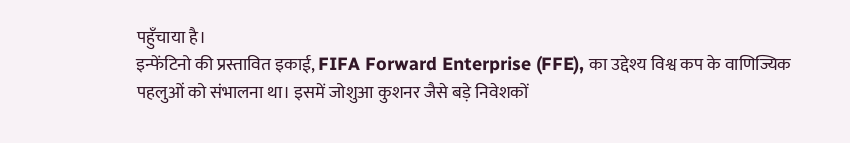पहुँचाया है।
इन्फेंटिनो की प्रस्तावित इकाई, FIFA Forward Enterprise (FFE), का उद्देश्य विश्व कप के वाणिज्यिक पहलुओं को संभालना था। इसमें जोशुआ कुशनर जैसे बड़े निवेशकों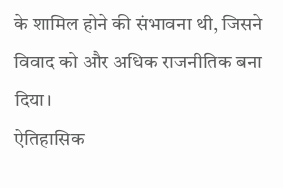के शामिल होने की संभावना थी, जिसने विवाद को और अधिक राजनीतिक बना दिया।
ऐतिहासिक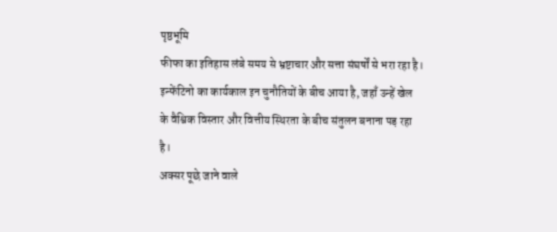पृष्ठभूमि
फीफा का इतिहास लंबे समय से भ्रष्टाचार और सत्ता संघर्षों से भरा रहा है। इन्फेंटिनो का कार्यकाल इन चुनौतियों के बीच आया है, जहाँ उन्हें खेल के वैश्विक विस्तार और वित्तीय स्थिरता के बीच संतुलन बनाना पड़ रहा है।
अक्सर पूछे जाने वाले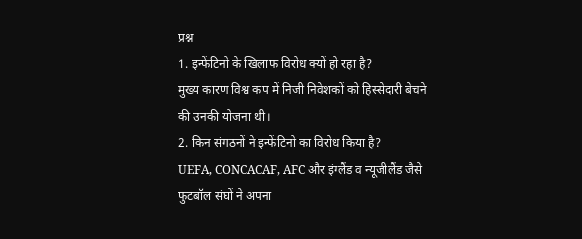प्रश्न
1. इन्फेंटिनो के खिलाफ विरोध क्यों हो रहा है?
मुख्य कारण विश्व कप में निजी निवेशकों को हिस्सेदारी बेचने की उनकी योजना थी।
2. किन संगठनों ने इन्फेंटिनो का विरोध किया है?
UEFA, CONCACAF, AFC और इंग्लैंड व न्यूजीलैंड जैसे फुटबॉल संघों ने अपना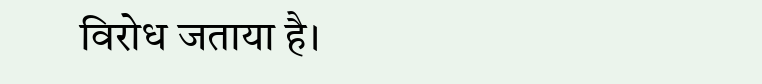विरोध जताया है।